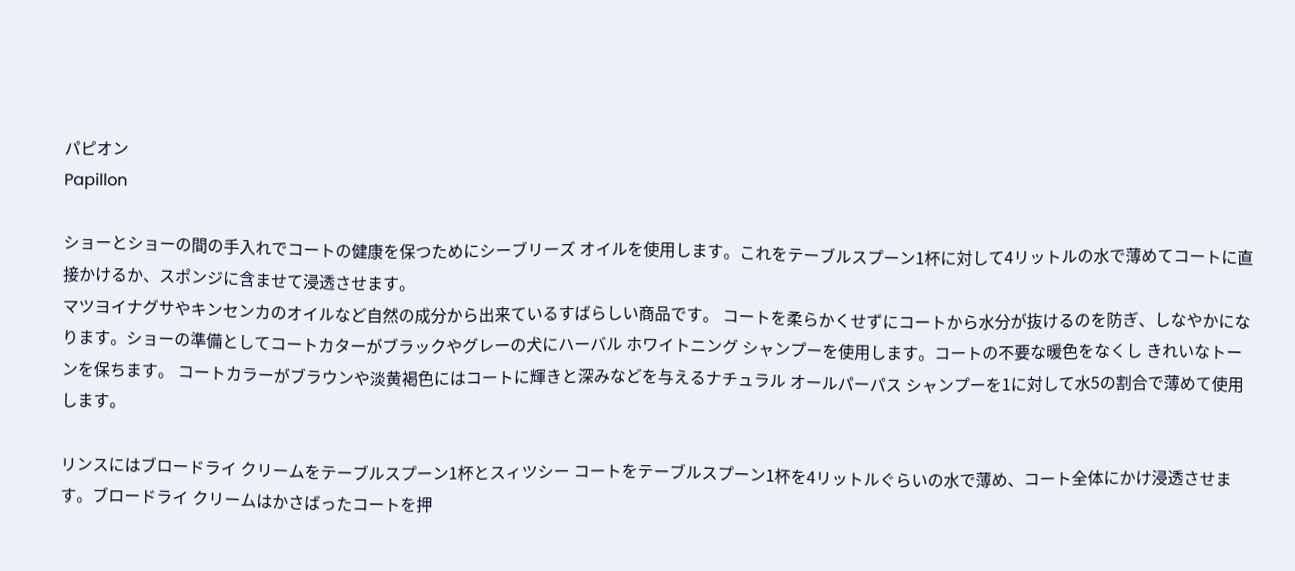パピオン
Papillon

ショーとショーの間の手入れでコートの健康を保つためにシーブリーズ オイルを使用します。これをテーブルスプーン1杯に対して4リットルの水で薄めてコートに直接かけるか、スポンジに含ませて浸透させます。
マツヨイナグサやキンセンカのオイルなど自然の成分から出来ているすばらしい商品です。 コートを柔らかくせずにコートから水分が抜けるのを防ぎ、しなやかになります。ショーの準備としてコートカターがブラックやグレーの犬にハーバル ホワイトニング シャンプーを使用します。コートの不要な暖色をなくし きれいなトーンを保ちます。 コートカラーがブラウンや淡黄褐色にはコートに輝きと深みなどを与えるナチュラル オールパーパス シャンプーを1に対して水5の割合で薄めて使用します。

リンスにはブロードライ クリームをテーブルスプーン1杯とスィツシー コートをテーブルスプーン1杯を4リットルぐらいの水で薄め、コート全体にかけ浸透させます。ブロードライ クリームはかさばったコートを押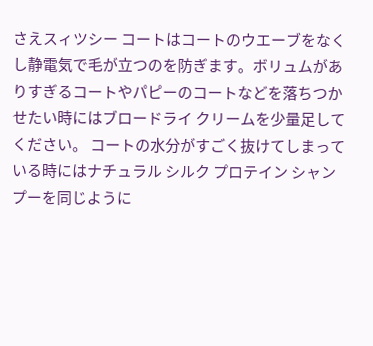さえスィツシー コートはコートのウエーブをなくし静電気で毛が立つのを防ぎます。ボリュムがありすぎるコートやパピーのコートなどを落ちつかせたい時にはブロードライ クリームを少量足してください。 コートの水分がすごく抜けてしまっている時にはナチュラル シルク プロテイン シャンプーを同じように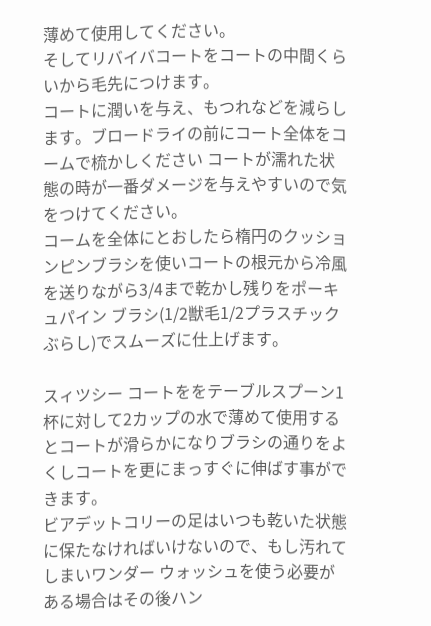薄めて使用してください。
そしてリバイバコートをコートの中間くらいから毛先につけます。
コートに潤いを与え、もつれなどを減らします。ブロードライの前にコート全体をコームで梳かしください コートが濡れた状態の時が一番ダメージを与えやすいので気をつけてください。
コームを全体にとおしたら楕円のクッションピンブラシを使いコートの根元から冷風を送りながら3/4まで乾かし残りをポーキュパイン ブラシ(1/2獣毛1/2プラスチックぶらし)でスムーズに仕上げます。

スィツシー コートををテーブルスプーン1杯に対して2カップの水で薄めて使用するとコートが滑らかになりブラシの通りをよくしコートを更にまっすぐに伸ばす事ができます。
ビアデットコリーの足はいつも乾いた状態に保たなければいけないので、もし汚れてしまいワンダー ウォッシュを使う必要がある場合はその後ハン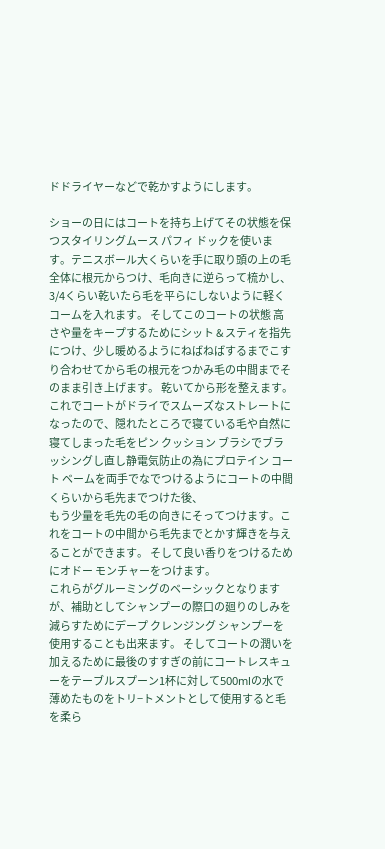ドドライヤーなどで乾かすようにします。

ショーの日にはコートを持ち上げてその状態を保つスタイリングムース パフィ ドックを使います。テニスボール大くらいを手に取り頭の上の毛全体に根元からつけ、毛向きに逆らって梳かし、3/4くらい乾いたら毛を平らにしないように軽くコームを入れます。 そしてこのコートの状態 高さや量をキープするためにシット & スティを指先につけ、少し暖めるようにねばねばするまでこすり合わせてから毛の根元をつかみ毛の中間までそのまま引き上げます。 乾いてから形を整えます。 これでコートがドライでスムーズなストレートになったので、隠れたところで寝ている毛や自然に寝てしまった毛をピン クッション ブラシでブラッシングし直し静電気防止の為にプロテイン コート ベームを両手でなでつけるようにコートの中間くらいから毛先までつけた後、
もう少量を毛先の毛の向きにそってつけます。これをコートの中間から毛先までとかす輝きを与えることができます。 そして良い香りをつけるためにオドー モンチャーをつけます。
これらがグルーミングのベーシックとなりますが、補助としてシャンプーの際口の廻りのしみを減らすためにデープ クレンジング シャンプーを使用することも出来ます。 そしてコートの潤いを加えるために最後のすすぎの前にコートレスキューをテーブルスプーン1杯に対して500mlの水で薄めたものをトリ−トメントとして使用すると毛を柔ら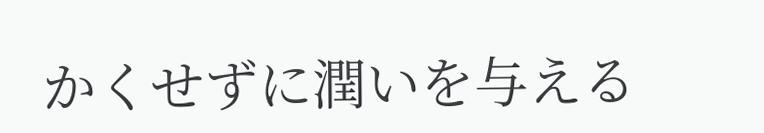かくせずに潤いを与える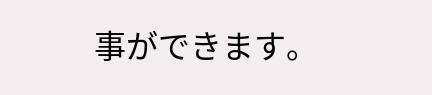事ができます。